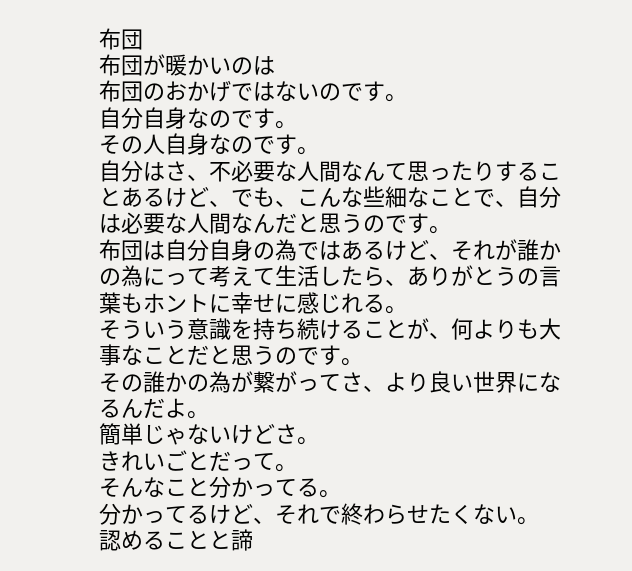布団
布団が暖かいのは
布団のおかげではないのです。
自分自身なのです。
その人自身なのです。
自分はさ、不必要な人間なんて思ったりすることあるけど、でも、こんな些細なことで、自分は必要な人間なんだと思うのです。
布団は自分自身の為ではあるけど、それが誰かの為にって考えて生活したら、ありがとうの言葉もホントに幸せに感じれる。
そういう意識を持ち続けることが、何よりも大事なことだと思うのです。
その誰かの為が繋がってさ、より良い世界になるんだよ。
簡単じゃないけどさ。
きれいごとだって。
そんなこと分かってる。
分かってるけど、それで終わらせたくない。
認めることと諦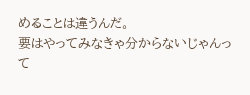めることは違うんだ。
要はやってみなきゃ分からないじゃんって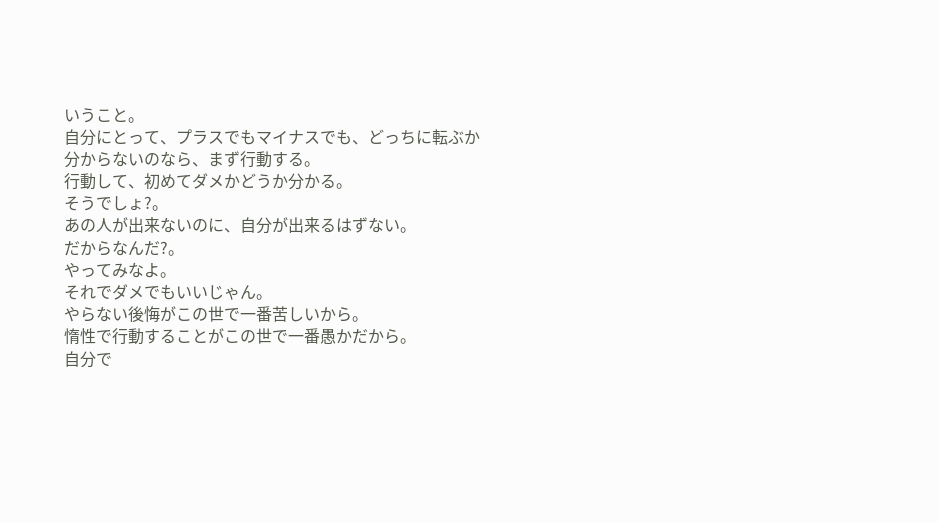いうこと。
自分にとって、プラスでもマイナスでも、どっちに転ぶか分からないのなら、まず行動する。
行動して、初めてダメかどうか分かる。
そうでしょ?。
あの人が出来ないのに、自分が出来るはずない。
だからなんだ?。
やってみなよ。
それでダメでもいいじゃん。
やらない後悔がこの世で一番苦しいから。
惰性で行動することがこの世で一番愚かだから。
自分で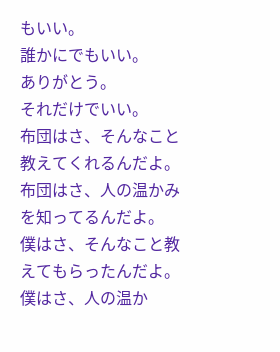もいい。
誰かにでもいい。
ありがとう。
それだけでいい。
布団はさ、そんなこと教えてくれるんだよ。
布団はさ、人の温かみを知ってるんだよ。
僕はさ、そんなこと教えてもらったんだよ。
僕はさ、人の温か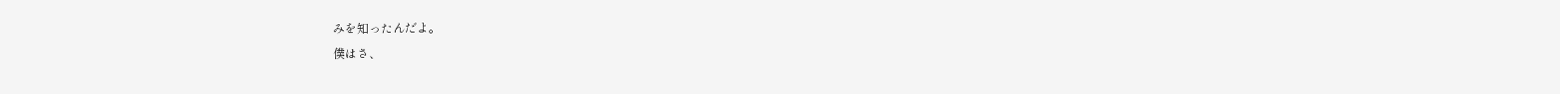みを知ったんだよ。
僕はさ、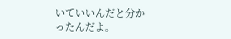いていいんだと分かったんだよ。